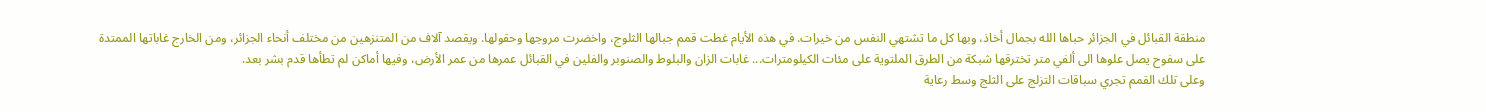منطقة القبائل في الجزائر حباها الله بجمال أخاذ، وبها كل ما تشتهي النفس من خيرات. في هذه الأيام غطت قمم جبالها الثلوج، واخضرت مروجها وحقولها. ويقصد آلاف من المتنزهين من مختلف أنحاء الجزائر، ومن الخارج غاباتها الممتدة على سفوح يصل علوها الى ألفي متر تخترقها شبكة من الطرق الملتوية على مئات الكيلومترات... غابات الزان والبلوط والصنوبر والفلين في القبائل عمرها من عمر الأرض، وفيها أماكن لم تطأها قدم بشر بعد.
وعلى تلك القمم تجري سباقات التزلج على الثلج وسط رعاية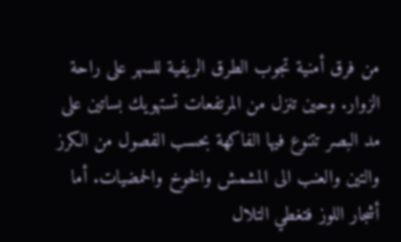من فرق أمنية تجوب الطرق الريفية للسهر على راحة الزوار. وحين تنزل من المرتفعات تستهويك بساتين على مد البصر تتنوع فيها الفاكهة بحسب الفصول من الكرز والتين والعنب الى المشمش والخوخ والحمضيات. أما أشجار اللوز فتغطي التلال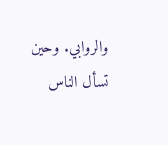والروابي. وحين تسأل الناس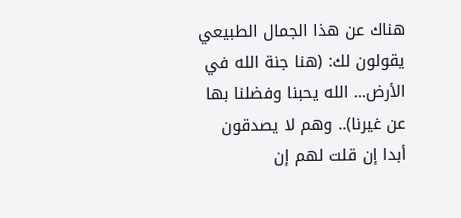هناك عن هذا الجمال الطبيعي يقولون لك: (هنا جنة الله في الأرض... الله يحبنا وفضلنا بها عن غيرنا).. وهم لا يصدقون أبدا إن قلت لهم إن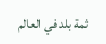ثمة بلد في العالم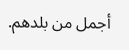أجمل من بلدهم.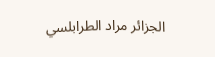الجزائر مراد الطرابلسي